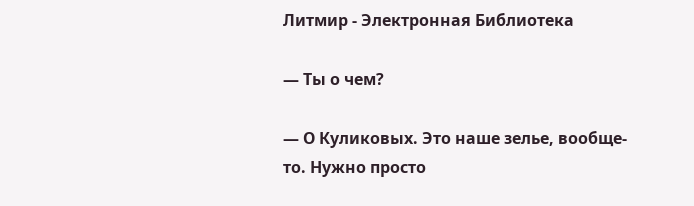Литмир - Электронная Библиотека

— Ты о чем?

— О Куликовых. Это наше зелье, вообще-то. Нужно просто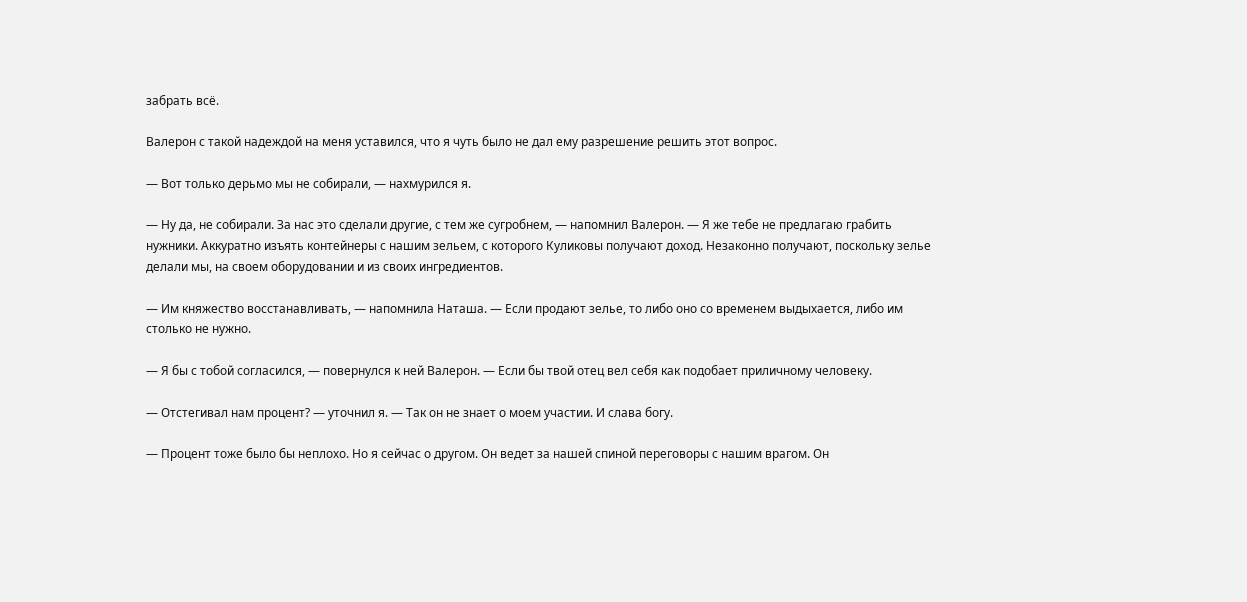забрать всё.

Валерон с такой надеждой на меня уставился, что я чуть было не дал ему разрешение решить этот вопрос.

— Вот только дерьмо мы не собирали, — нахмурился я.

— Ну да, не собирали. За нас это сделали другие, с тем же сугробнем, — напомнил Валерон. — Я же тебе не предлагаю грабить нужники. Аккуратно изъять контейнеры с нашим зельем, с которого Куликовы получают доход. Незаконно получают, поскольку зелье делали мы, на своем оборудовании и из своих ингредиентов.

— Им княжество восстанавливать, — напомнила Наташа. — Если продают зелье, то либо оно со временем выдыхается, либо им столько не нужно.

— Я бы с тобой согласился, — повернулся к ней Валерон. — Если бы твой отец вел себя как подобает приличному человеку.

— Отстегивал нам процент? — уточнил я. — Так он не знает о моем участии. И слава богу.

— Процент тоже было бы неплохо. Но я сейчас о другом. Он ведет за нашей спиной переговоры с нашим врагом. Он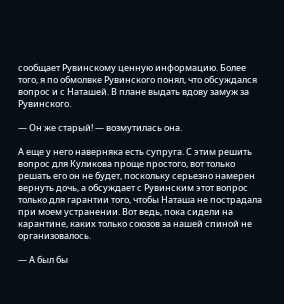сообщает Рувинскому ценную информацию. Более того, я по обмолвке Рувинского понял, что обсуждался вопрос и с Наташей. В плане выдать вдову замуж за Рувинского.

— Он же старый! — возмутилась она.

А еще у него наверняка есть супруга. С этим решить вопрос для Куликова проще простого, вот только решать его он не будет, поскольку серьезно намерен вернуть дочь, а обсуждает с Рувинским этот вопрос только для гарантии того, чтобы Наташа не пострадала при моем устранении. Вот ведь, пока сидели на карантине, каких только союзов за нашей спиной не организовалось.

— А был бы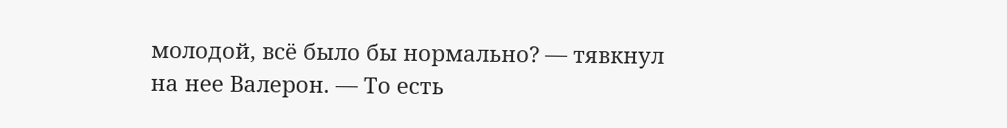молодой, всё было бы нормально? — тявкнул на нее Валерон. — То есть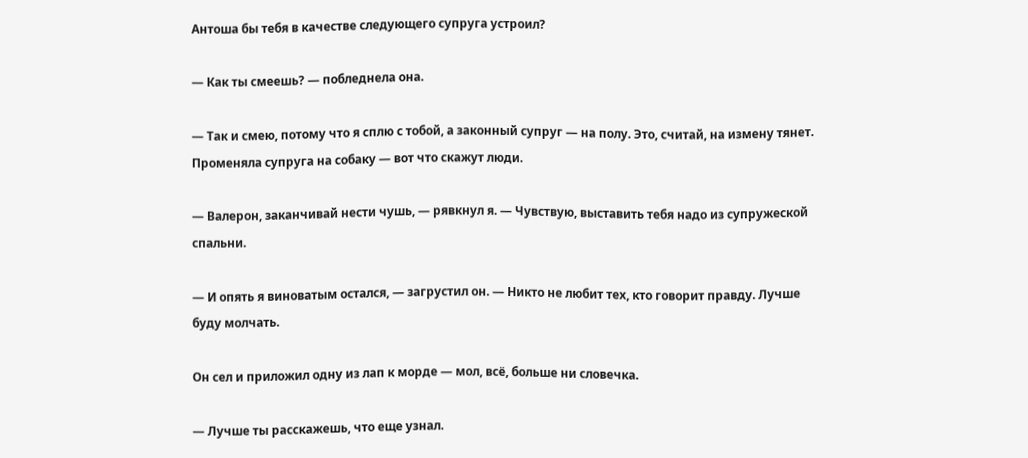Антоша бы тебя в качестве следующего супруга устроил?

— Как ты смеешь? — побледнела она.

— Так и смею, потому что я сплю с тобой, а законный супруг — на полу. Это, считай, на измену тянет. Променяла супруга на собаку — вот что скажут люди.

— Валерон, заканчивай нести чушь, — рявкнул я. — Чувствую, выставить тебя надо из супружеской спальни.

— И опять я виноватым остался, — загрустил он. — Никто не любит тех, кто говорит правду. Лучше буду молчать.

Он сел и приложил одну из лап к морде — мол, всё, больше ни словечка.

— Лучше ты расскажешь, что еще узнал.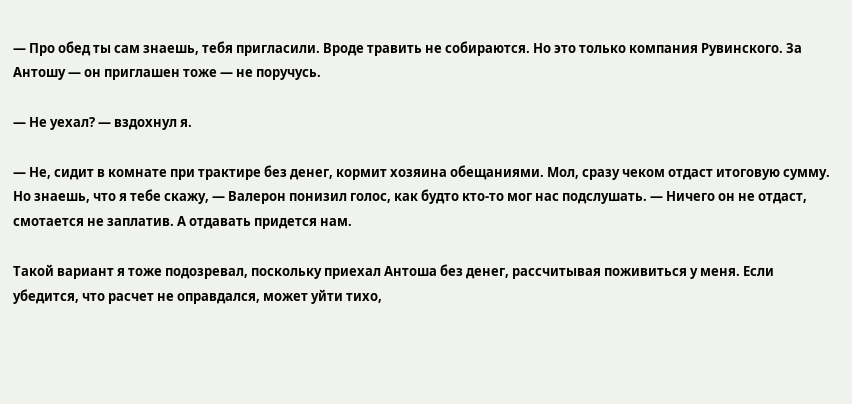— Про обед ты сам знаешь, тебя пригласили. Вроде травить не собираются. Но это только компания Рувинского. За Антошу — он приглашен тоже — не поручусь.

— Не уехал? — вздохнул я.

— Не, сидит в комнате при трактире без денег, кормит хозяина обещаниями. Мол, сразу чеком отдаст итоговую сумму. Но знаешь, что я тебе скажу, — Валерон понизил голос, как будто кто-то мог нас подслушать. — Ничего он не отдаст, смотается не заплатив. А отдавать придется нам.

Такой вариант я тоже подозревал, поскольку приехал Антоша без денег, рассчитывая поживиться у меня. Если убедится, что расчет не оправдался, может уйти тихо,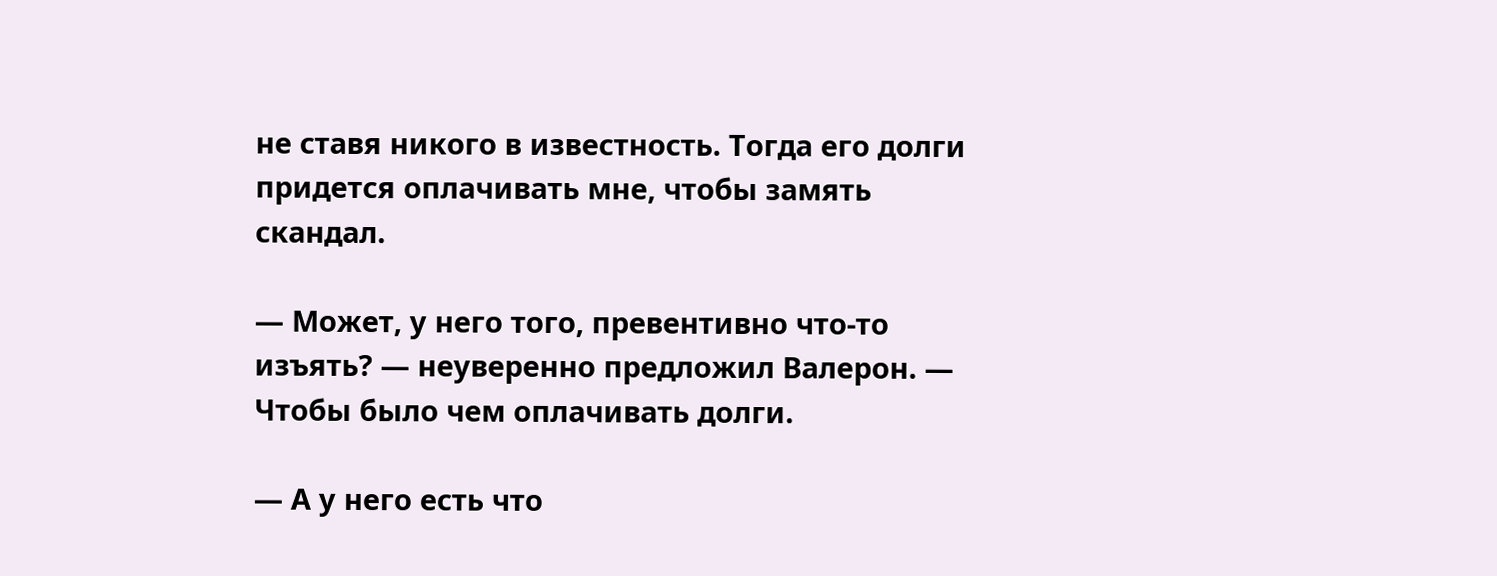не ставя никого в известность. Тогда его долги придется оплачивать мне, чтобы замять скандал.

— Может, у него того, превентивно что-то изъять? — неуверенно предложил Валерон. — Чтобы было чем оплачивать долги.

— А у него есть что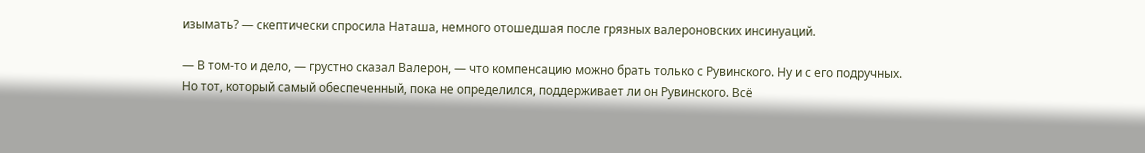изымать? — скептически спросила Наташа, немного отошедшая после грязных валероновских инсинуаций.

— В том-то и дело, — грустно сказал Валерон, — что компенсацию можно брать только с Рувинского. Ну и с его подручных. Но тот, который самый обеспеченный, пока не определился, поддерживает ли он Рувинского. Всё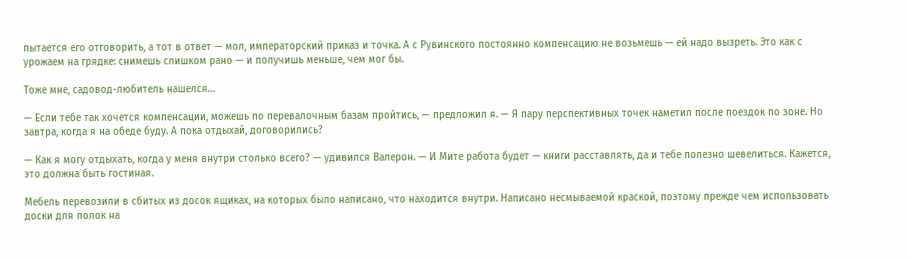пытается его отговорить, а тот в ответ — мол, императорский приказ и точка. А с Рувинского постоянно компенсацию не возьмешь — ей надо вызреть. Это как с урожаем на грядке: снимешь слишком рано — и получишь меньше, чем мог бы.

Тоже мне, садовод-любитель нашелся…

— Если тебе так хочется компенсации, можешь по перевалочным базам пройтись, — предложил я. — Я пару перспективных точек наметил после поездок по зоне. Но завтра, когда я на обеде буду. А пока отдыхай, договорились?

— Как я могу отдыхать, когда у меня внутри столько всего? — удивился Валерон. — И Мите работа будет — книги расставлять, да и тебе полезно шевелиться. Кажется, это должна быть гостиная.

Мебель перевозили в сбитых из досок ящиках, на которых было написано, что находится внутри. Написано несмываемой краской, поэтому прежде чем использовать доски для полок на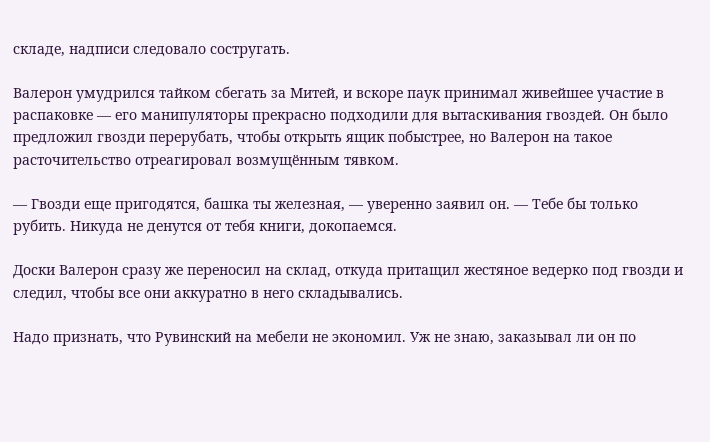складе, надписи следовало состругать.

Валерон умудрился тайком сбегать за Митей, и вскоре паук принимал живейшее участие в распаковке — его манипуляторы прекрасно подходили для вытаскивания гвоздей. Он было предложил гвозди перерубать, чтобы открыть ящик побыстрее, но Валерон на такое расточительство отреагировал возмущённым тявком.

— Гвозди еще пригодятся, башка ты железная, — уверенно заявил он. — Тебе бы только рубить. Никуда не денутся от тебя книги, докопаемся.

Доски Валерон сразу же переносил на склад, откуда притащил жестяное ведерко под гвозди и следил, чтобы все они аккуратно в него складывались.

Надо признать, что Рувинский на мебели не экономил. Уж не знаю, заказывал ли он по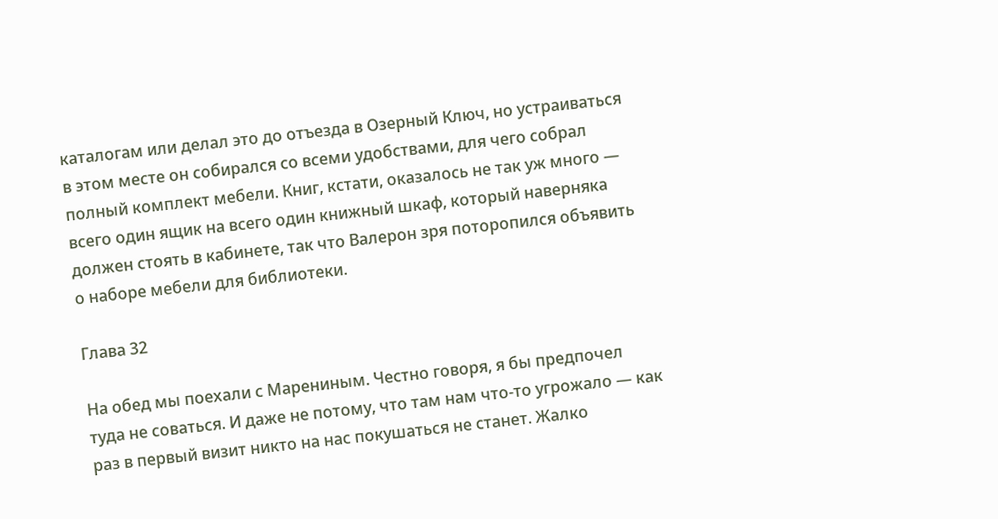каталогам или делал это до отъезда в Озерный Ключ, но устраиваться в этом месте он собирался со всеми удобствами, для чего собрал полный комплект мебели. Книг, кстати, оказалось не так уж много — всего один ящик на всего один книжный шкаф, который наверняка должен стоять в кабинете, так что Валерон зря поторопился объявить о наборе мебели для библиотеки.

Глава 32

На обед мы поехали с Марениным. Честно говоря, я бы предпочел туда не соваться. И даже не потому, что там нам что-то угрожало — как раз в первый визит никто на нас покушаться не станет. Жалко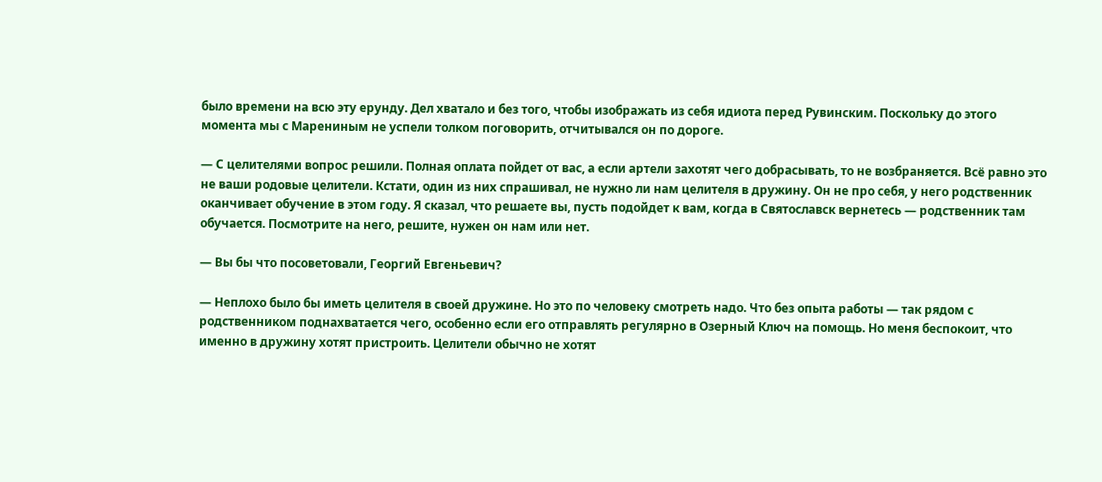было времени на всю эту ерунду. Дел хватало и без того, чтобы изображать из себя идиота перед Рувинским. Поскольку до этого момента мы с Марениным не успели толком поговорить, отчитывался он по дороге.

— С целителями вопрос решили. Полная оплата пойдет от вас, а если артели захотят чего добрасывать, то не возбраняется. Всё равно это не ваши родовые целители. Кстати, один из них спрашивал, не нужно ли нам целителя в дружину. Он не про себя, у него родственник оканчивает обучение в этом году. Я сказал, что решаете вы, пусть подойдет к вам, когда в Святославск вернетесь — родственник там обучается. Посмотрите на него, решите, нужен он нам или нет.

— Вы бы что посоветовали, Георгий Евгеньевич?

— Неплохо было бы иметь целителя в своей дружине. Но это по человеку смотреть надо. Что без опыта работы — так рядом с родственником поднахватается чего, особенно если его отправлять регулярно в Озерный Ключ на помощь. Но меня беспокоит, что именно в дружину хотят пристроить. Целители обычно не хотят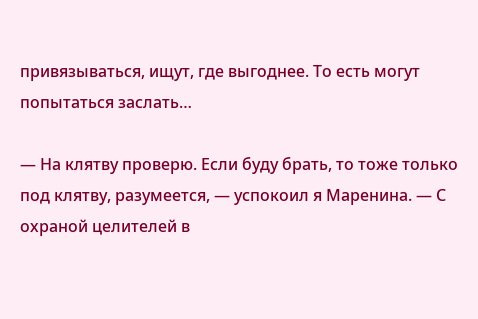привязываться, ищут, где выгоднее. То есть могут попытаться заслать…

— На клятву проверю. Если буду брать, то тоже только под клятву, разумеется, — успокоил я Маренина. — С охраной целителей в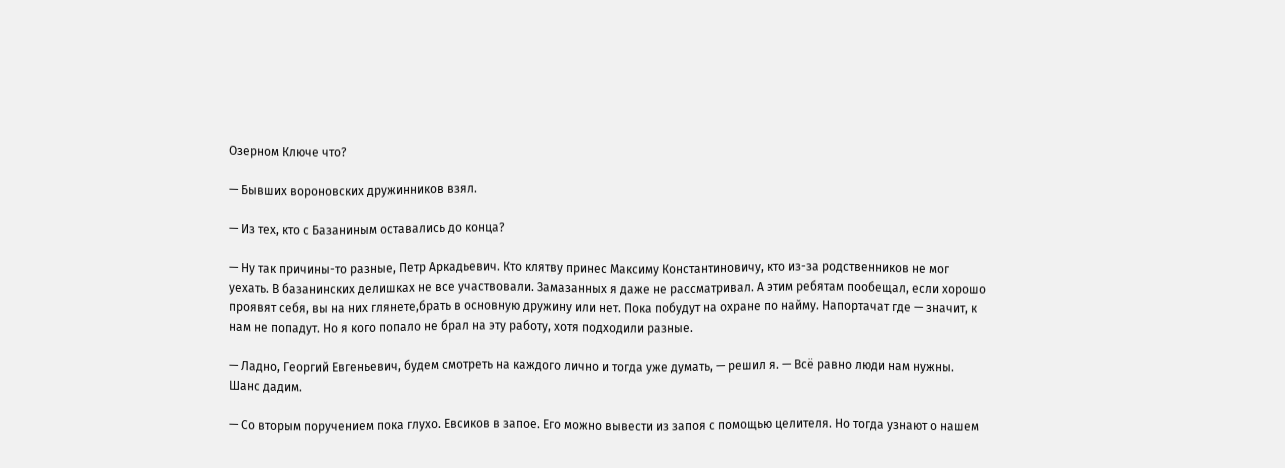Озерном Ключе что?

— Бывших вороновских дружинников взял.

— Из тех, кто с Базаниным оставались до конца?

— Ну так причины-то разные, Петр Аркадьевич. Кто клятву принес Максиму Константиновичу, кто из-за родственников не мог уехать. В базанинских делишках не все участвовали. Замазанных я даже не рассматривал. А этим ребятам пообещал, если хорошо проявят себя, вы на них глянете,брать в основную дружину или нет. Пока побудут на охране по найму. Напортачат где — значит, к нам не попадут. Но я кого попало не брал на эту работу, хотя подходили разные.

— Ладно, Георгий Евгеньевич, будем смотреть на каждого лично и тогда уже думать, — решил я. — Всё равно люди нам нужны. Шанс дадим.

— Со вторым поручением пока глухо. Евсиков в запое. Его можно вывести из запоя с помощью целителя. Но тогда узнают о нашем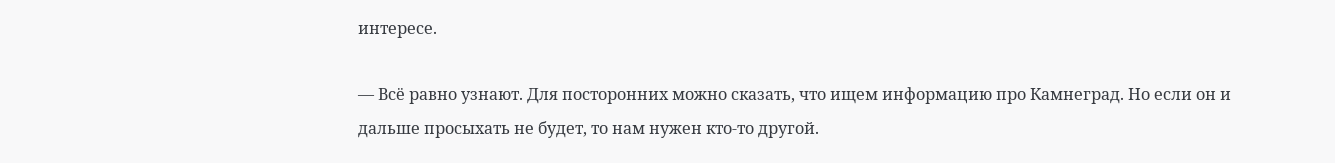интересе.

— Всё равно узнают. Для посторонних можно сказать, что ищем информацию про Камнеград. Но если он и дальше просыхать не будет, то нам нужен кто-то другой.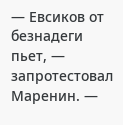— Евсиков от безнадеги пьет, — запротестовал Маренин. —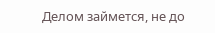Делом займется, не до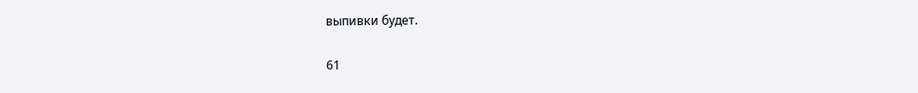выпивки будет.

61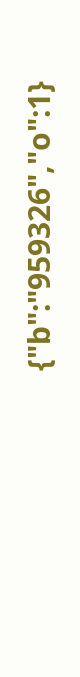{"b":"959326","o":1}